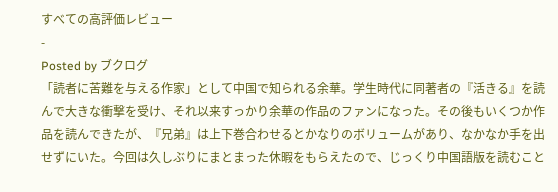すべての高評価レビュー
-
Posted by ブクログ
「読者に苦難を与える作家」として中国で知られる余華。学生時代に同著者の『活きる』を読んで大きな衝撃を受け、それ以来すっかり余華の作品のファンになった。その後もいくつか作品を読んできたが、『兄弟』は上下巻合わせるとかなりのボリュームがあり、なかなか手を出せずにいた。今回は久しぶりにまとまった休暇をもらえたので、じっくり中国語版を読むこと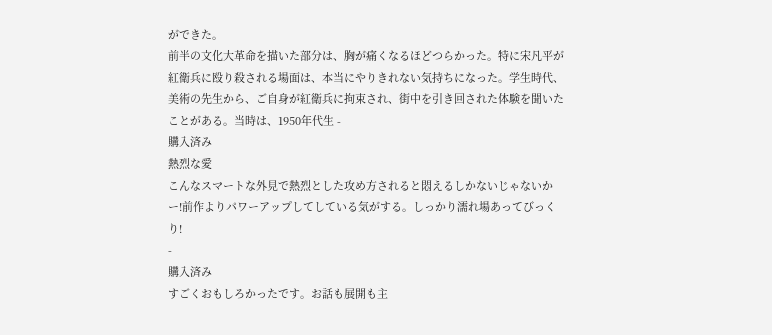ができた。
前半の文化大革命を描いた部分は、胸が痛くなるほどつらかった。特に宋凡平が紅衛兵に殴り殺される場面は、本当にやりきれない気持ちになった。学生時代、美術の先生から、ご自身が紅衛兵に拘束され、街中を引き回された体験を聞いたことがある。当時は、1950年代生 -
購入済み
熱烈な愛
こんなスマートな外見で熱烈とした攻め方されると悶えるしかないじゃないかー!前作よりパワーアップしてしている気がする。しっかり濡れ場あってびっくり!
-
購入済み
すごくおもしろかったです。お話も展開も主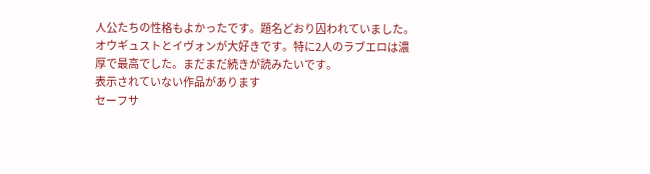人公たちの性格もよかったです。題名どおり囚われていました。オウギュストとイヴォンが大好きです。特に2人のラブエロは濃厚で最高でした。まだまだ続きが読みたいです。
表示されていない作品があります
セーフサ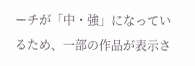ーチが「中・強」になっているため、一部の作品が表示さ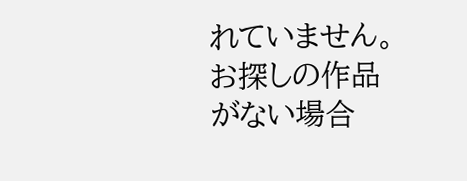れていません。お探しの作品がない場合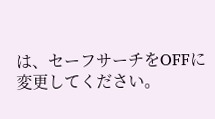は、セーフサーチをOFFに変更してください。